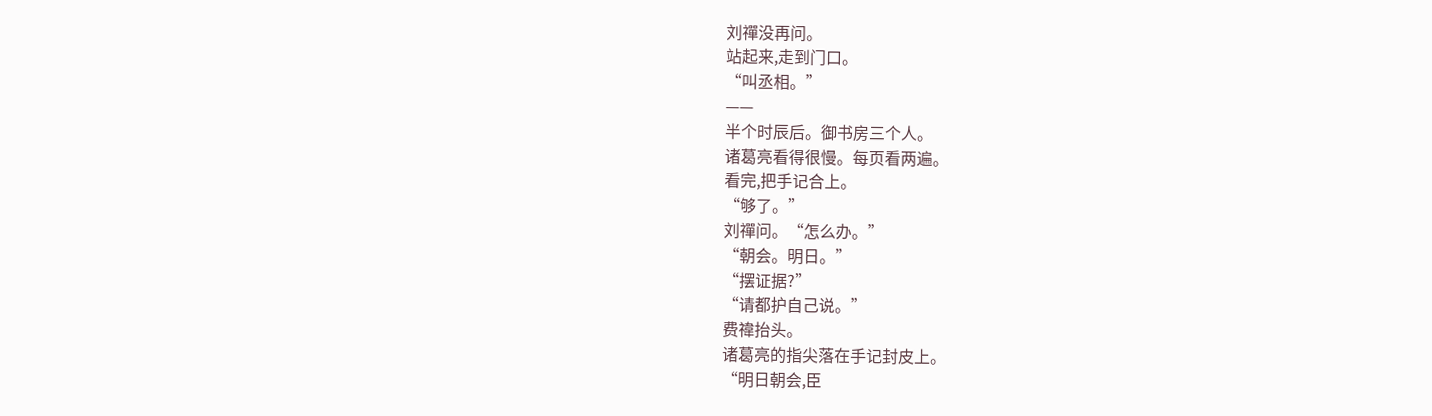刘禪没再问。
站起来,走到门口。
“叫丞相。”
——
半个时辰后。御书房三个人。
诸葛亮看得很慢。每页看两遍。
看完,把手记合上。
“够了。”
刘禪问。“怎么办。”
“朝会。明日。”
“摆证据?”
“请都护自己说。”
费禕抬头。
诸葛亮的指尖落在手记封皮上。
“明日朝会,臣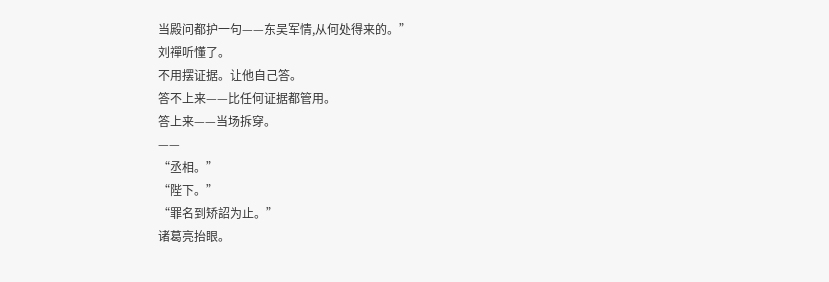当殿问都护一句——东吴军情,从何处得来的。”
刘禪听懂了。
不用摆证据。让他自己答。
答不上来——比任何证据都管用。
答上来——当场拆穿。
——
“丞相。”
“陛下。”
“罪名到矫詔为止。”
诸葛亮抬眼。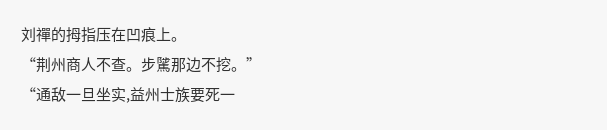刘禪的拇指压在凹痕上。
“荆州商人不查。步騭那边不挖。”
“通敌一旦坐实,益州士族要死一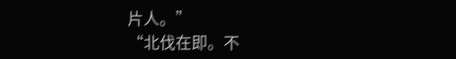片人。”
“北伐在即。不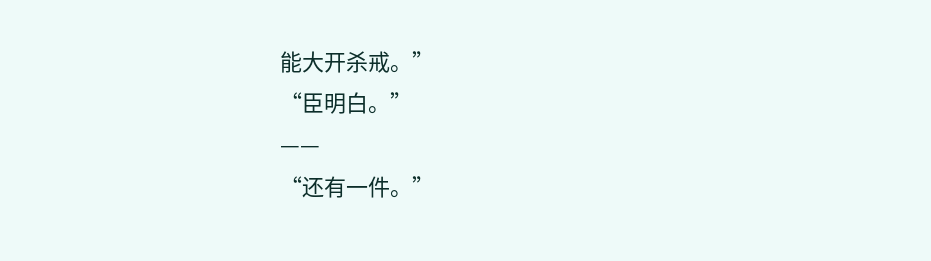能大开杀戒。”
“臣明白。”
——
“还有一件。”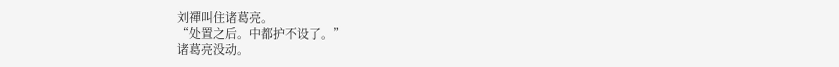刘禪叫住诸葛亮。
“处置之后。中都护不设了。”
诸葛亮没动。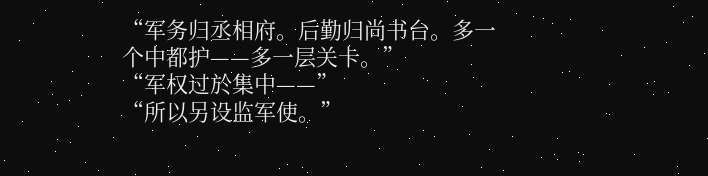“军务归丞相府。后勤归尚书台。多一个中都护——多一层关卡。”
“军权过於集中——”
“所以另设监军使。”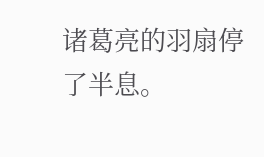诸葛亮的羽扇停了半息。